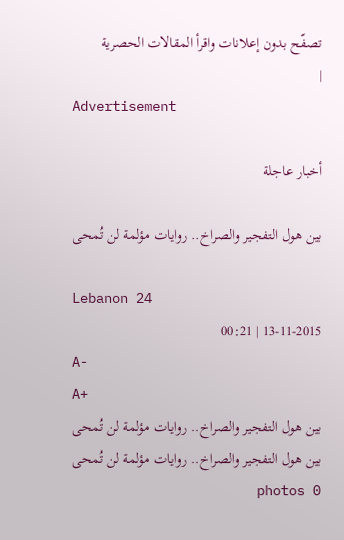تصفّح بدون إعلانات واقرأ المقالات الحصرية
|
Advertisement

أخبار عاجلة

بين هول التفجير والصراخ.. روايات مؤلمة لن تُمحى

Lebanon 24
13-11-2015 | 00:21
A-
A+
بين هول التفجير والصراخ.. روايات مؤلمة لن تُمحى
بين هول التفجير والصراخ.. روايات مؤلمة لن تُمحى photos 0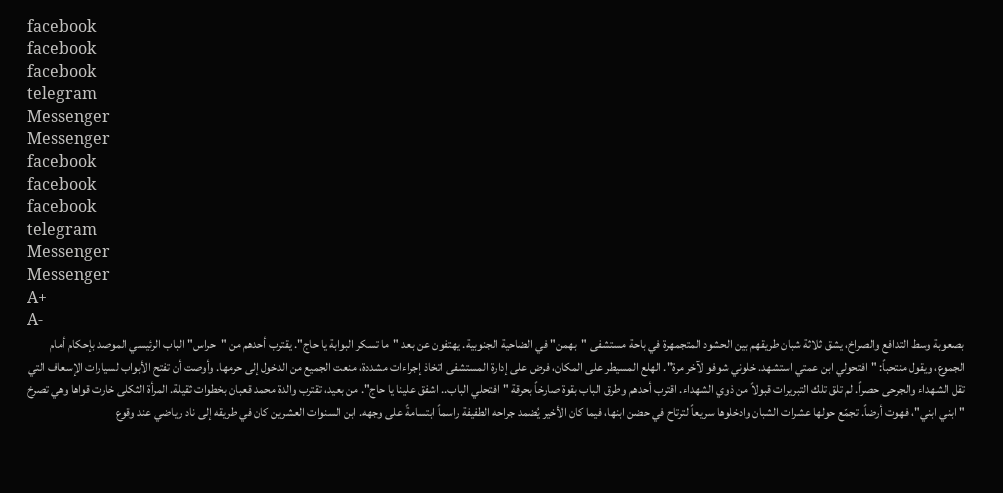facebook
facebook
facebook
telegram
Messenger
Messenger
facebook
facebook
facebook
telegram
Messenger
Messenger
A+
A-
بصعوبة وسط التدافع والصراخ، يشق ثلاثة شبان طريقهم بين الحشود المتجمهرة في باحة مستشفى "بهمن" في الضاحية الجنوبية. يهتفون عن بعد "ما تسكر البوابة يا حاج". يقترب أحدهم من "حراس" الباب الرئيسي الموصد بإحكام أمام الجموع، ويقول منتحباً: "افتحولي ابن عمتي استشهد. خلوني شوفو لآخر مرة". الهلع المسيطر على المكان، فرض على إدارة المستشفى اتخاذ إجراءات مشددة، منعت الجميع من الدخول إلى حرمها. وأوصت أن تفتح الأبواب لسيارات الإسعاف التي تقل الشهداء والجرحى حصراً. لم تلق تلك التبريرات قبولاً من ذوي الشهداء. اقترب أحدهم وطرق الباب بقوة صارخاً بحرقة "افتحلي الباب.. اشفق علينا يا حاج". من بعيد، تقترب والدة محمد قعبان بخطوات ثقيلة. المرأة الثكلى خارت قواها وهي تصرخ "ابني ابني"، فهوت أرضاً. تجمّع حولها عشرات الشبان وادخلوها سريعاً لترتاح في حضن ابنها، فيما كان الأخير يُضمد جراحه الطفيفة راسماً ابتسامةً على وجهه. ابن السنوات العشرين كان في طريقه إلى ناد رياضي عند وقوع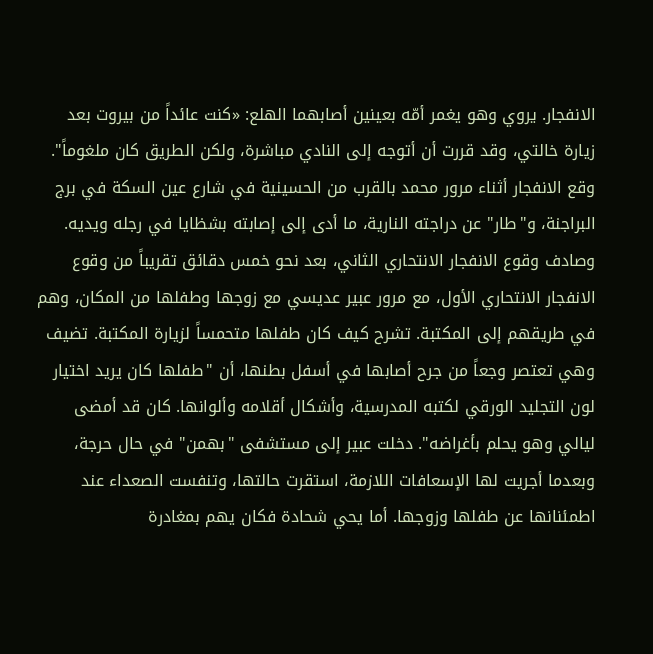الانفجار. يروي وهو يغمر أمّه بعينين أصابهما الهلع: «كنت عائداً من بيروت بعد زيارة خالتي، وقد قررت أن أتوجه إلى النادي مباشرة، ولكن الطريق كان ملغوماً". وقع الانفجار أثناء مرور محمد بالقرب من الحسينية في شارع عين السكة في برج البراجنة، و"طار" عن دراجته النارية، ما أدى إلى إصابته بشظايا في رجله ويديه. وصادف وقوع الانفجار الانتحاري الثاني، بعد نحو خمس دقائق تقريباً من وقوع الانفجار الانتحاري الأول، مع مرور عبير عديسي مع زوجها وطفلها من المكان، وهم في طريقهم إلى المكتبة. تشرح كيف كان طفلها متحمساً لزيارة المكتبة. تضيف وهي تعتصر وجعاً من جرح أصابها في أسفل بطنها، أن "طفلها كان يريد اختيار لون التجليد الورقي لكتبه المدرسية، وأشكال أقلامه وألوانها. كان قد أمضى ليالي وهو يحلم بأغراضه". دخلت عبير إلى مستشفى "بهمن" في حال حرجة، وبعدما أجريت لها الإسعافات اللازمة، استقرت حالتها، وتنفست الصعداء عند اطمئنانها عن طفلها وزوجها. أما يحي شحادة فكان يهم بمغادرة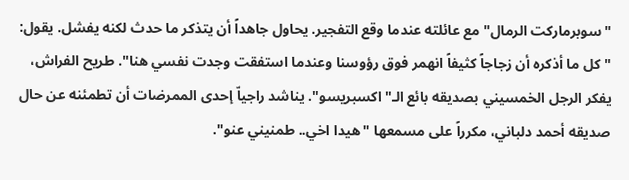"سوبرماركت الرمال" مع عائلته عندما وقع التفجير. يحاول جاهداً أن يتذكر ما حدث لكنه يفشل. يقول: "كل ما أذكره أن زجاجاً كثيفاً انهمر فوق رؤوسنا وعندما استفقت وجدت نفسي هنا". طريح الفراش، يفكر الرجل الخمسيني بصديقه بائع الـ"اكسبريسو". يناشد راجياّ إحدى الممرضات أن تطمئنه عن حال صديقه أحمد دلباني، مكرراً على مسمعها "هيدا اخي.. طمنيني عنو".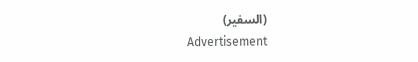(السفير)
Advertisement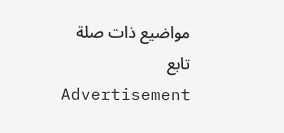مواضيع ذات صلة
تابع
Advertisement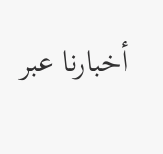أخبارنا عبر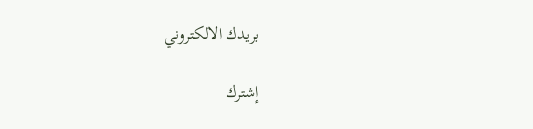بريدك الالكتروني

إشترك